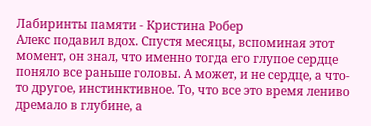Лабиринты памяти - Кристина Робер
Алекс подавил вдох. Спустя месяцы, вспоминая этот момент, он знал, что именно тогда его глупое сердце поняло все раньше головы. А может, и не сердце, а что-то другое, инстинктивное. То, что все это время лениво дремало в глубине, а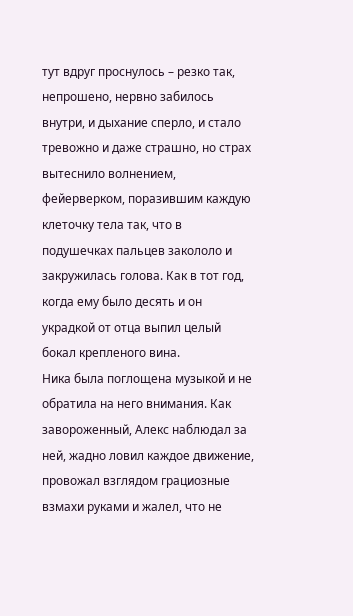тут вдруг проснулось – резко так, непрошено, нервно забилось внутри, и дыхание сперло, и стало тревожно и даже страшно, но страх вытеснило волнением, фейерверком, поразившим каждую клеточку тела так, что в подушечках пальцев закололо и закружилась голова. Как в тот год, когда ему было десять и он украдкой от отца выпил целый бокал крепленого вина.
Ника была поглощена музыкой и не обратила на него внимания. Как завороженный, Алекс наблюдал за ней, жадно ловил каждое движение, провожал взглядом грациозные взмахи руками и жалел, что не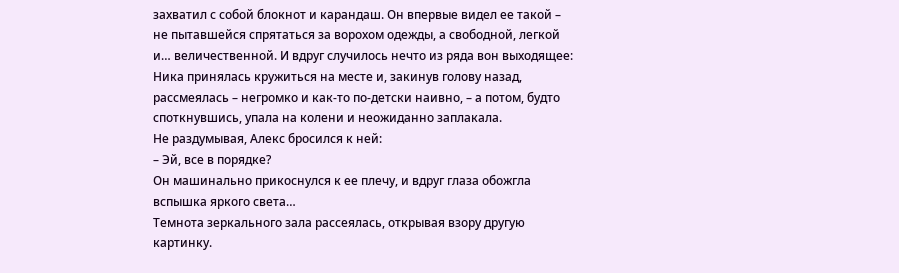захватил с собой блокнот и карандаш. Он впервые видел ее такой – не пытавшейся спрятаться за ворохом одежды, а свободной, легкой и… величественной. И вдруг случилось нечто из ряда вон выходящее: Ника принялась кружиться на месте и, закинув голову назад, рассмеялась – негромко и как-то по-детски наивно, – а потом, будто споткнувшись, упала на колени и неожиданно заплакала.
Не раздумывая, Алекс бросился к ней:
– Эй, все в порядке?
Он машинально прикоснулся к ее плечу, и вдруг глаза обожгла вспышка яркого света…
Темнота зеркального зала рассеялась, открывая взору другую картинку.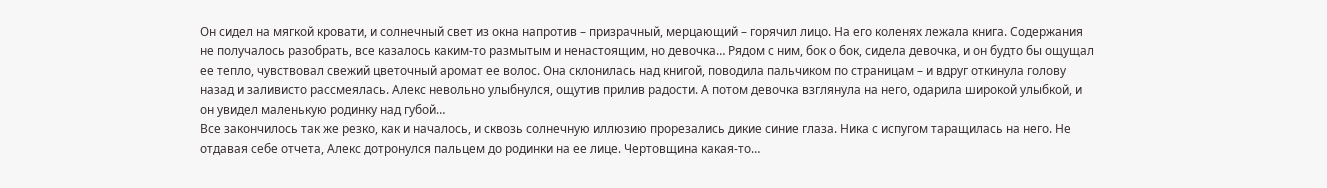Он сидел на мягкой кровати, и солнечный свет из окна напротив – призрачный, мерцающий – горячил лицо. На его коленях лежала книга. Содержания не получалось разобрать, все казалось каким-то размытым и ненастоящим, но девочка… Рядом с ним, бок о бок, сидела девочка, и он будто бы ощущал ее тепло, чувствовал свежий цветочный аромат ее волос. Она склонилась над книгой, поводила пальчиком по страницам – и вдруг откинула голову назад и заливисто рассмеялась. Алекс невольно улыбнулся, ощутив прилив радости. А потом девочка взглянула на него, одарила широкой улыбкой, и он увидел маленькую родинку над губой…
Все закончилось так же резко, как и началось, и сквозь солнечную иллюзию прорезались дикие синие глаза. Ника с испугом таращилась на него. Не отдавая себе отчета, Алекс дотронулся пальцем до родинки на ее лице. Чертовщина какая-то…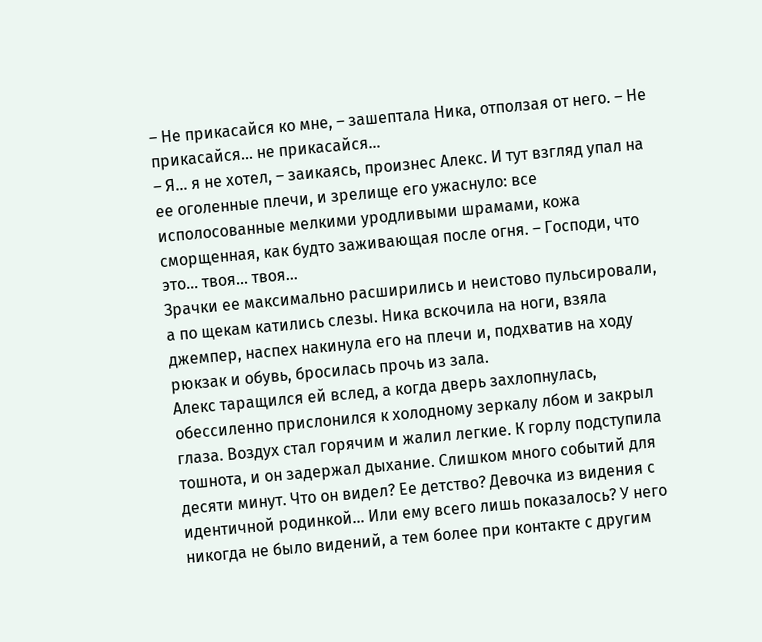– Не прикасайся ко мне, – зашептала Ника, отползая от него. – Не прикасайся… не прикасайся…
– Я… я не хотел, – заикаясь, произнес Алекс. И тут взгляд упал на ее оголенные плечи, и зрелище его ужаснуло: все исполосованные мелкими уродливыми шрамами, кожа сморщенная, как будто заживающая после огня. – Господи, что это… твоя… твоя…
Зрачки ее максимально расширились и неистово пульсировали, а по щекам катились слезы. Ника вскочила на ноги, взяла джемпер, наспех накинула его на плечи и, подхватив на ходу рюкзак и обувь, бросилась прочь из зала.
Алекс таращился ей вслед, а когда дверь захлопнулась, обессиленно прислонился к холодному зеркалу лбом и закрыл глаза. Воздух стал горячим и жалил легкие. К горлу подступила тошнота, и он задержал дыхание. Слишком много событий для десяти минут. Что он видел? Ее детство? Девочка из видения с идентичной родинкой… Или ему всего лишь показалось? У него никогда не было видений, а тем более при контакте с другим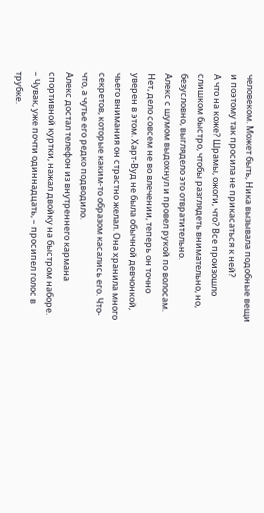человеком. Может быть, Ника вызывала подобные вещи и поэтому так просила не прикасаться к ней?
А что на коже? Шрамы, ожоги, что? Все произошло слишком быстро, чтобы разглядеть внимательно, но, безусловно, выглядело это отвратительно.
Алекс с шумом выдохнул и провел рукой по волосам. Нет, дело совсем не во влечении, теперь он точно уверен в этом. Харт-Вуд не была обычной девчонкой, чьего внимания он страстно желал. Она хранила много секретов, которые каким-то образом касались его. Что-что, а чутье его редко подводило.
Алекс достал телефон из внутреннего кармана спортивной куртки, нажал двойку на быстром наборе.
– Чувак, уже почти одиннадцать, – просипел голос в трубке.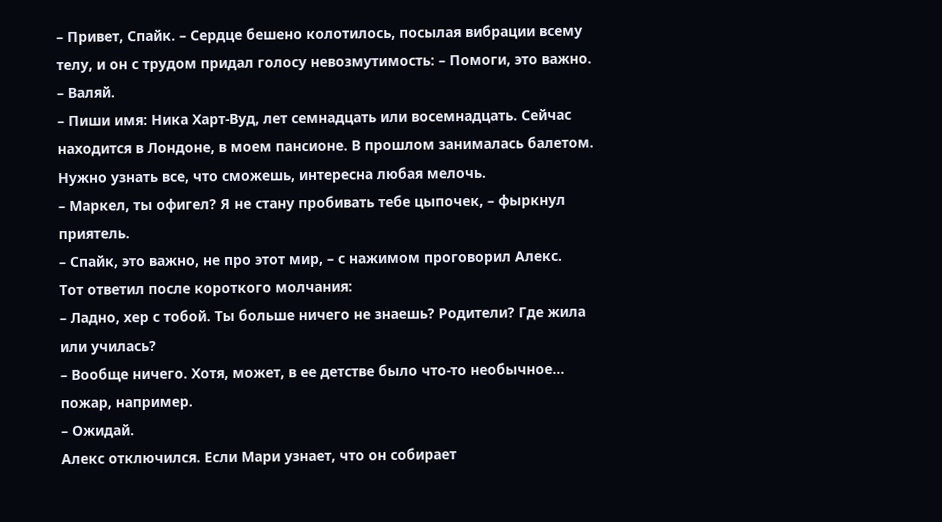– Привет, Спайк. – Сердце бешено колотилось, посылая вибрации всему телу, и он с трудом придал голосу невозмутимость: – Помоги, это важно.
– Валяй.
– Пиши имя: Ника Харт-Вуд, лет семнадцать или восемнадцать. Сейчас находится в Лондоне, в моем пансионе. В прошлом занималась балетом. Нужно узнать все, что сможешь, интересна любая мелочь.
– Маркел, ты офигел? Я не стану пробивать тебе цыпочек, – фыркнул приятель.
– Спайк, это важно, не про этот мир, – с нажимом проговорил Алекс.
Тот ответил после короткого молчания:
– Ладно, хер с тобой. Ты больше ничего не знаешь? Родители? Где жила или училась?
– Вообще ничего. Хотя, может, в ее детстве было что-то необычное… пожар, например.
– Ожидай.
Алекс отключился. Если Мари узнает, что он собирает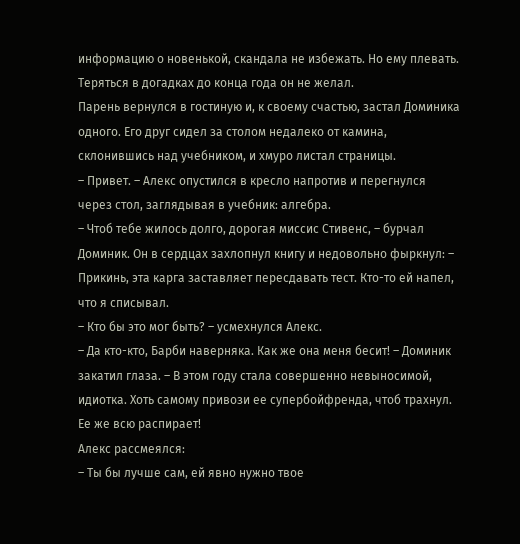информацию о новенькой, скандала не избежать. Но ему плевать. Теряться в догадках до конца года он не желал.
Парень вернулся в гостиную и, к своему счастью, застал Доминика одного. Его друг сидел за столом недалеко от камина, склонившись над учебником, и хмуро листал страницы.
– Привет. – Алекс опустился в кресло напротив и перегнулся через стол, заглядывая в учебник: алгебра.
– Чтоб тебе жилось долго, дорогая миссис Стивенс, – бурчал Доминик. Он в сердцах захлопнул книгу и недовольно фыркнул: – Прикинь, эта карга заставляет пересдавать тест. Кто-то ей напел, что я списывал.
– Кто бы это мог быть? – усмехнулся Алекс.
– Да кто-кто, Барби наверняка. Как же она меня бесит! – Доминик закатил глаза. – В этом году стала совершенно невыносимой, идиотка. Хоть самому привози ее супербойфренда, чтоб трахнул. Ее же всю распирает!
Алекс рассмеялся:
– Ты бы лучше сам, ей явно нужно твое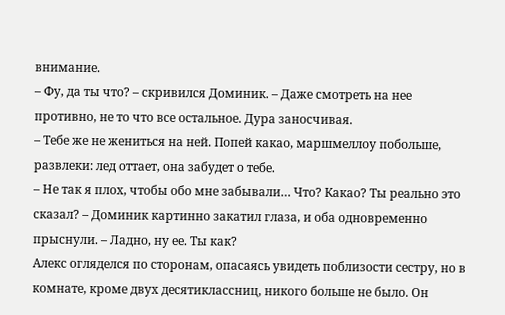внимание.
– Фу, да ты что? – скривился Доминик. – Даже смотреть на нее противно, не то что все остальное. Дура заносчивая.
– Тебе же не жениться на ней. Попей какао, маршмеллоу побольше, развлеки: лед оттает, она забудет о тебе.
– Не так я плох, чтобы обо мне забывали… Что? Какао? Ты реально это сказал? – Доминик картинно закатил глаза, и оба одновременно прыснули. – Ладно, ну ее. Ты как?
Алекс огляделся по сторонам, опасаясь увидеть поблизости сестру, но в комнате, кроме двух десятиклассниц, никого больше не было. Он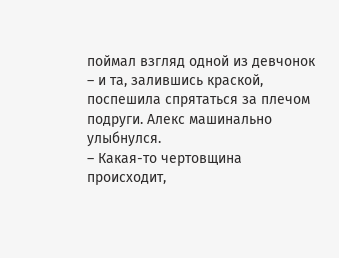поймал взгляд одной из девчонок – и та, залившись краской, поспешила спрятаться за плечом подруги. Алекс машинально улыбнулся.
– Какая-то чертовщина происходит,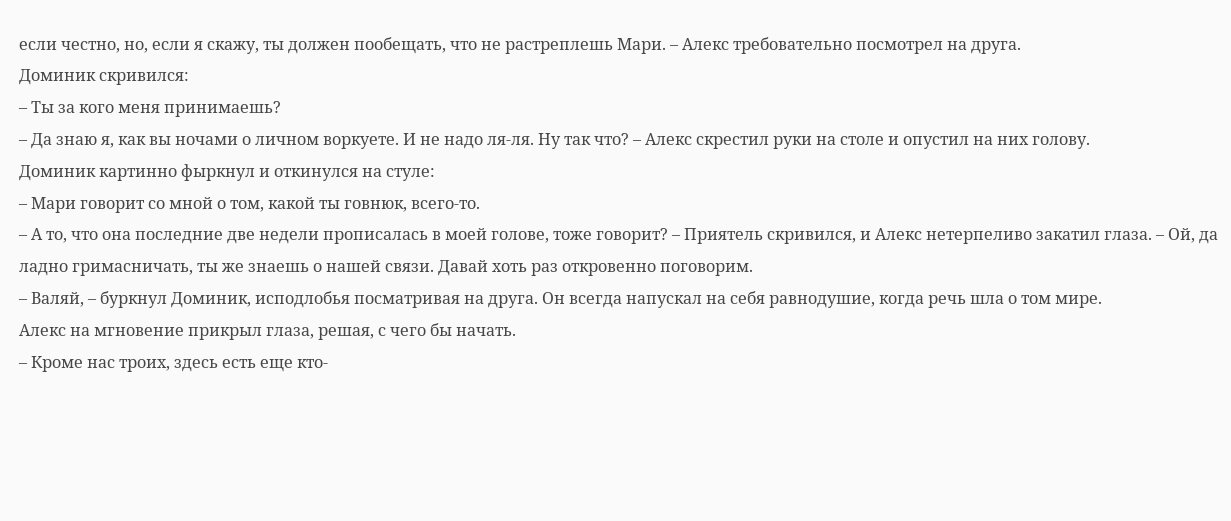если честно, но, если я скажу, ты должен пообещать, что не растреплешь Мари. – Алекс требовательно посмотрел на друга.
Доминик скривился:
– Ты за кого меня принимаешь?
– Да знаю я, как вы ночами о личном воркуете. И не надо ля-ля. Ну так что? – Алекс скрестил руки на столе и опустил на них голову.
Доминик картинно фыркнул и откинулся на стуле:
– Мари говорит со мной о том, какой ты говнюк, всего-то.
– А то, что она последние две недели прописалась в моей голове, тоже говорит? – Приятель скривился, и Алекс нетерпеливо закатил глаза. – Ой, да ладно гримасничать, ты же знаешь о нашей связи. Давай хоть раз откровенно поговорим.
– Валяй, – буркнул Доминик, исподлобья посматривая на друга. Он всегда напускал на себя равнодушие, когда речь шла о том мире.
Алекс на мгновение прикрыл глаза, решая, с чего бы начать.
– Кроме нас троих, здесь есть еще кто-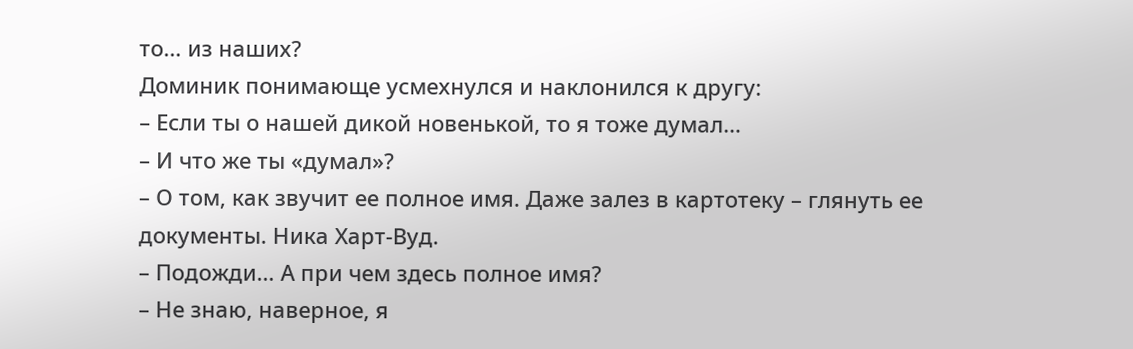то… из наших?
Доминик понимающе усмехнулся и наклонился к другу:
– Если ты о нашей дикой новенькой, то я тоже думал…
– И что же ты «думал»?
– О том, как звучит ее полное имя. Даже залез в картотеку – глянуть ее документы. Ника Харт-Вуд.
– Подожди… А при чем здесь полное имя?
– Не знаю, наверное, я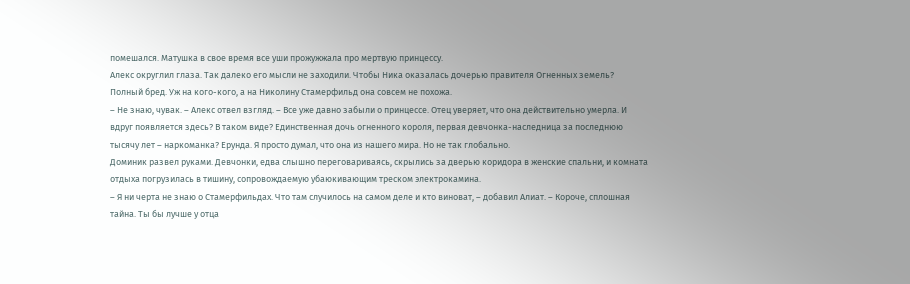помешался. Матушка в свое время все уши прожужжала про мертвую принцессу.
Алекс округлил глаза. Так далеко его мысли не заходили. Чтобы Ника оказалась дочерью правителя Огненных земель? Полный бред. Уж на кого-кого, а на Николину Стамерфильд она совсем не похожа.
– Не знаю, чувак. – Алекс отвел взгляд. – Все уже давно забыли о принцессе. Отец уверяет, что она действительно умерла. И вдруг появляется здесь? В таком виде? Единственная дочь огненного короля, первая девчонка-наследница за последнюю тысячу лет – наркоманка? Ерунда. Я просто думал, что она из нашего мира. Но не так глобально.
Доминик развел руками. Девчонки, едва слышно переговариваясь, скрылись за дверью коридора в женские спальни, и комната отдыха погрузилась в тишину, сопровождаемую убаюкивающим треском электрокамина.
– Я ни черта не знаю о Стамерфильдах. Что там случилось на самом деле и кто виноват, – добавил Алиат. – Короче, сплошная тайна. Ты бы лучше у отца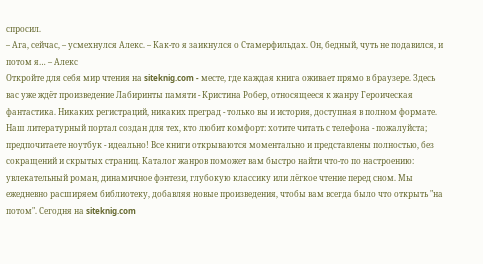спросил.
– Ага, сейчас, – усмехнулся Алекс. – Как-то я заикнулся о Стамерфильдах. Он, бедный, чуть не подавился, и потом я… – Алекс
Откройте для себя мир чтения на siteknig.com - месте, где каждая книга оживает прямо в браузере. Здесь вас уже ждёт произведение Лабиринты памяти - Кристина Робер, относящееся к жанру Героическая фантастика. Никаких регистраций, никаких преград - только вы и история, доступная в полном формате. Наш литературный портал создан для тех, кто любит комфорт: хотите читать с телефона - пожалуйста; предпочитаете ноутбук - идеально! Все книги открываются моментально и представлены полностью, без сокращений и скрытых страниц. Каталог жанров поможет вам быстро найти что-то по настроению: увлекательный роман, динамичное фэнтези, глубокую классику или лёгкое чтение перед сном. Мы ежедневно расширяем библиотеку, добавляя новые произведения, чтобы вам всегда было что открыть "на потом". Сегодня на siteknig.com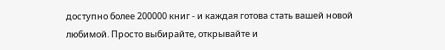доступно более 200000 книг - и каждая готова стать вашей новой любимой. Просто выбирайте, открывайте и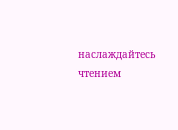наслаждайтесь чтением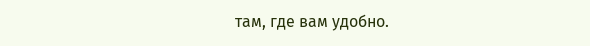там, где вам удобно.